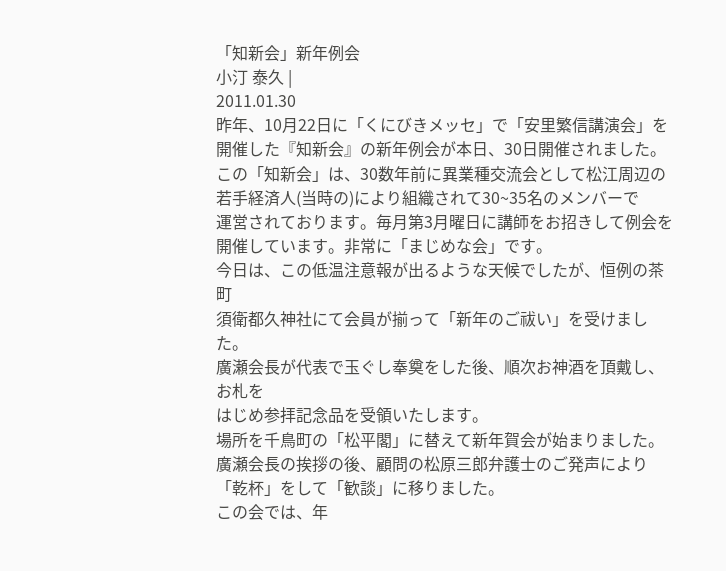「知新会」新年例会
小汀 泰久 |
2011.01.30
昨年、10月22日に「くにびきメッセ」で「安里繁信講演会」を
開催した『知新会』の新年例会が本日、30日開催されました。
この「知新会」は、30数年前に異業種交流会として松江周辺の
若手経済人(当時の)により組織されて30~35名のメンバーで
運営されております。毎月第3月曜日に講師をお招きして例会を
開催しています。非常に「まじめな会」です。
今日は、この低温注意報が出るような天候でしたが、恒例の茶町
須衛都久神社にて会員が揃って「新年のご祓い」を受けました。
廣瀬会長が代表で玉ぐし奉奠をした後、順次お神酒を頂戴し、お札を
はじめ参拝記念品を受領いたします。
場所を千鳥町の「松平閣」に替えて新年賀会が始まりました。
廣瀬会長の挨拶の後、顧問の松原三郎弁護士のご発声により
「乾杯」をして「歓談」に移りました。
この会では、年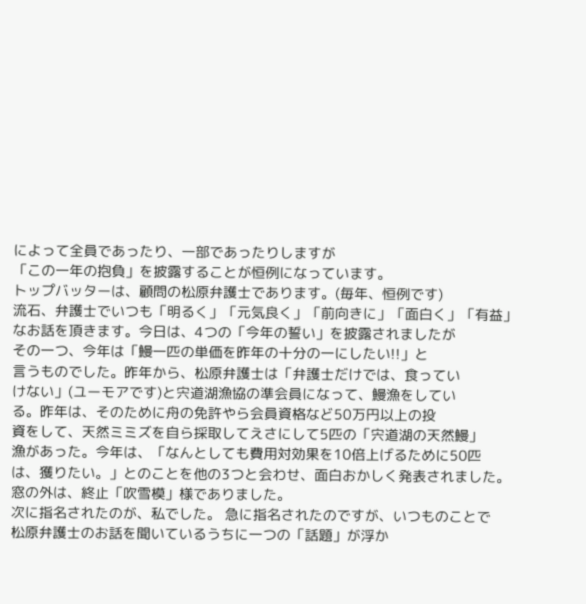によって全員であったり、一部であったりしますが
「この一年の抱負」を披露することが恒例になっています。
トップバッターは、顧問の松原弁護士であります。(毎年、恒例です)
流石、弁護士でいつも「明るく」「元気良く」「前向きに」「面白く」「有益」
なお話を頂きます。今日は、4つの「今年の誓い」を披露されましたが
その一つ、今年は「鰻一匹の単価を昨年の十分の一にしたい!!」と
言うものでした。昨年から、松原弁護士は「弁護士だけでは、食ってい
けない」(ユーモアです)と宍道湖漁協の準会員になって、鰻漁をしてい
る。昨年は、そのために舟の免許やら会員資格など50万円以上の投
資をして、天然ミミズを自ら採取してえさにして5匹の「宍道湖の天然鰻」
漁があった。今年は、「なんとしても費用対効果を10倍上げるために50匹
は、獲りたい。」とのことを他の3つと会わせ、面白おかしく発表されました。
窓の外は、終止「吹雪模」様でありました。
次に指名されたのが、私でした。 急に指名されたのですが、いつものことで
松原弁護士のお話を聞いているうちに一つの「話題」が浮か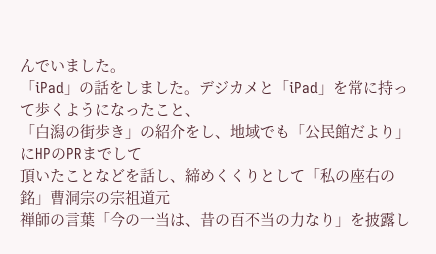んでいました。
「iPad」の話をしました。デジカメと「iPad」を常に持って歩くようになったこと、
「白潟の街歩き」の紹介をし、地域でも「公民館だより」にHPのPRまでして
頂いたことなどを話し、締めくくりとして「私の座右の銘」曹洞宗の宗祖道元
禅師の言葉「今の一当は、昔の百不当の力なり」を披露し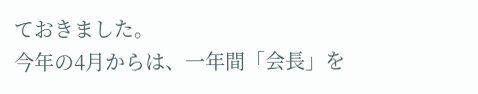ておきました。
今年の4月からは、一年間「会長」を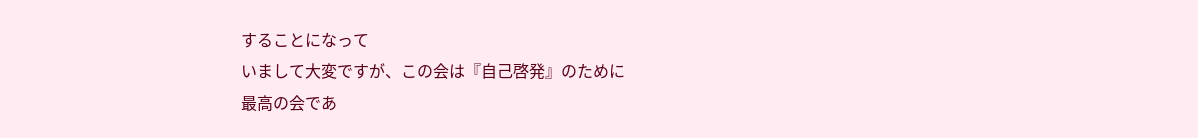することになって
いまして大変ですが、この会は『自己啓発』のために
最高の会であ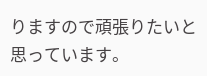りますので頑張りたいと思っています。